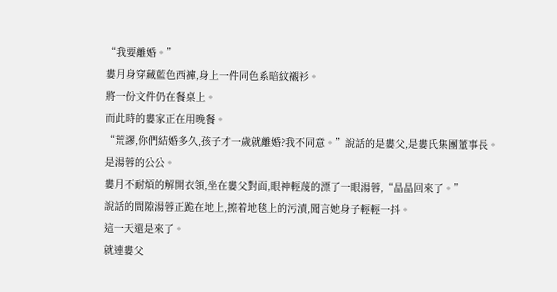“我要離婚。”
婁月身穿藏藍色西褲,身上一件同色系暗紋襯衫。
將一份文件仍在餐桌上。
而此時的婁家正在用晚餐。
“荒謬,你們結婚多久,孩子才一歲就離婚?我不同意。”說話的是婁父,是婁氏集團董事長。
是湯蓉的公公。
婁月不耐煩的解開衣領,坐在婁父對面,眼神輕蔑的漂了一眼湯蓉,“晶晶回來了。”
說話的間隙湯蓉正跪在地上,擦着地毯上的污漬,聞言她身子輕輕一抖。
這一天還是來了。
就連婁父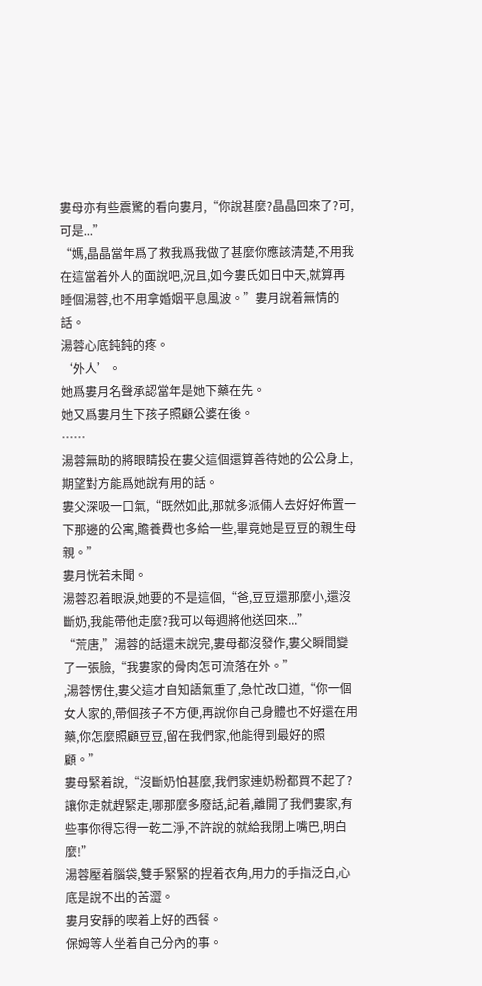婁母亦有些震驚的看向婁月,“你說甚麼?晶晶回來了?可,可是...”
“媽,晶晶當年爲了救我爲我做了甚麼你應該清楚,不用我在這當着外人的面說吧,況且,如今婁氏如日中天,就算再睡個湯蓉,也不用拿婚姻平息風波。”婁月說着無情的話。
湯蓉心底鈍鈍的疼。
‘外人’。
她爲婁月名聲承認當年是她下藥在先。
她又爲婁月生下孩子照顧公婆在後。
……
湯蓉無助的將眼睛投在婁父這個還算善待她的公公身上,期望對方能爲她說有用的話。
婁父深吸一口氣,“既然如此,那就多派倆人去好好佈置一下那邊的公寓,贍養費也多給一些,畢竟她是豆豆的親生母親。”
婁月恍若未聞。
湯蓉忍着眼淚,她要的不是這個,“爸,豆豆還那麼小,還沒斷奶,我能帶他走麼?我可以每週將他送回來...”
“荒唐,”湯蓉的話還未說完,婁母都沒發作,婁父瞬間變了一張臉,“我婁家的骨肉怎可流落在外。”
,湯蓉愣住,婁父這才自知語氣重了,急忙改口道,“你一個女人家的,帶個孩子不方便,再說你自己身體也不好還在用藥,你怎麼照顧豆豆,留在我們家,他能得到最好的照顧。”
婁母緊着說,“沒斷奶怕甚麼,我們家連奶粉都買不起了?讓你走就趕緊走,哪那麼多廢話,記着,離開了我們婁家,有些事你得忘得一乾二淨,不許說的就給我閉上嘴巴,明白麼!”
湯蓉壓着腦袋,雙手緊緊的捏着衣角,用力的手指泛白,心底是說不出的苦澀。
婁月安靜的喫着上好的西餐。
保姆等人坐着自己分內的事。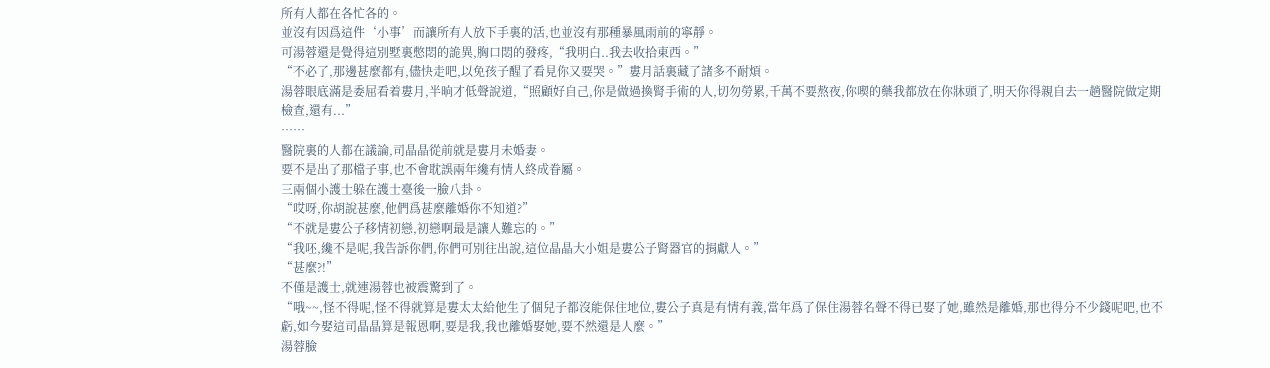所有人都在各忙各的。
並沒有因爲這件‘小事’而讓所有人放下手裏的活,也並沒有那種暴風雨前的寧靜。
可湯蓉還是覺得這別墅裏憋悶的詭異,胸口悶的發疼,“我明白..我去收拾東西。”
“不必了,那邊甚麼都有,儘快走吧,以免孩子醒了看見你又要哭。”婁月話裏藏了諸多不耐煩。
湯蓉眼底滿是委屈看着婁月,半晌才低聲說道,“照顧好自己,你是做過換腎手術的人,切勿勞累,千萬不要熬夜,你喫的藥我都放在你牀頭了,明天你得親自去一趟醫院做定期檢查,還有...”
……
醫院裏的人都在議論,司晶晶從前就是婁月未婚妻。
要不是出了那檔子事,也不會耽誤兩年纔有情人終成眷屬。
三兩個小護士躲在護士臺後一臉八卦。
“哎呀,你胡說甚麼,他們爲甚麼離婚你不知道?”
“不就是婁公子移情初戀,初戀啊最是讓人難忘的。”
“我呸,纔不是呢,我告訴你們,你們可別往出說,這位晶晶大小姐是婁公子腎器官的捐獻人。”
“甚麼?!”
不僅是護士,就連湯蓉也被震驚到了。
“哦~~,怪不得呢,怪不得就算是婁太太給他生了個兒子都沒能保住地位,婁公子真是有情有義,當年爲了保住湯蓉名聲不得已娶了她,雖然是離婚,那也得分不少錢呢吧,也不虧,如今娶這司晶晶算是報恩啊,要是我,我也離婚娶她,要不然還是人麼。”
湯蓉臉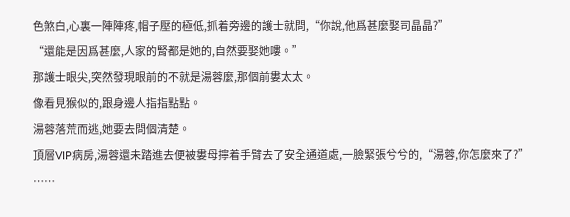色煞白,心裏一陣陣疼,帽子壓的極低,抓着旁邊的護士就問,“你說,他爲甚麼娶司晶晶?”
“還能是因爲甚麼,人家的腎都是她的,自然要娶她嘍。”
那護士眼尖,突然發現眼前的不就是湯蓉麼,那個前婁太太。
像看見猴似的,跟身邊人指指點點。
湯蓉落荒而逃,她要去問個清楚。
頂層VIP病房,湯蓉還未踏進去便被婁母擰着手臂去了安全通道處,一臉緊張兮兮的,“湯蓉,你怎麼來了?”
……